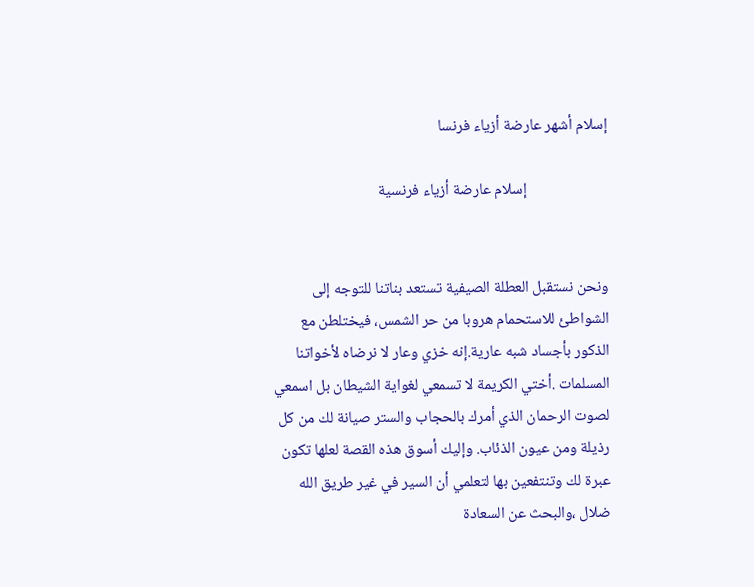إسلام أشهر عارضة أزياء فرنسا

                       إسلام عارضة أزياء فرنسية


ونحن نستقبل العطلة الصيفية تستعد بناتنا للتوجه إلى الشواطئ للاستحمام هروبا من حر الشمس، فيختلطن مع الذكور بأجساد شبه عارية.إنه خزي وعار لا نرضاه لأخواتنا المسلمات .أختي الكريمة لا تسمعي لغواية الشيطان بل اسمعي لصوت الرحمان الذي أمرك بالحجاب والستر صيانة لك من كل رذيلة ومن عيون الذئاب. وإليك أسوق هذه القصة لعلها تكون  عبرة لك وتنتفعين بها لتعلمي أن السير في غير طريق الله ضلال ،والبحث عن السعادة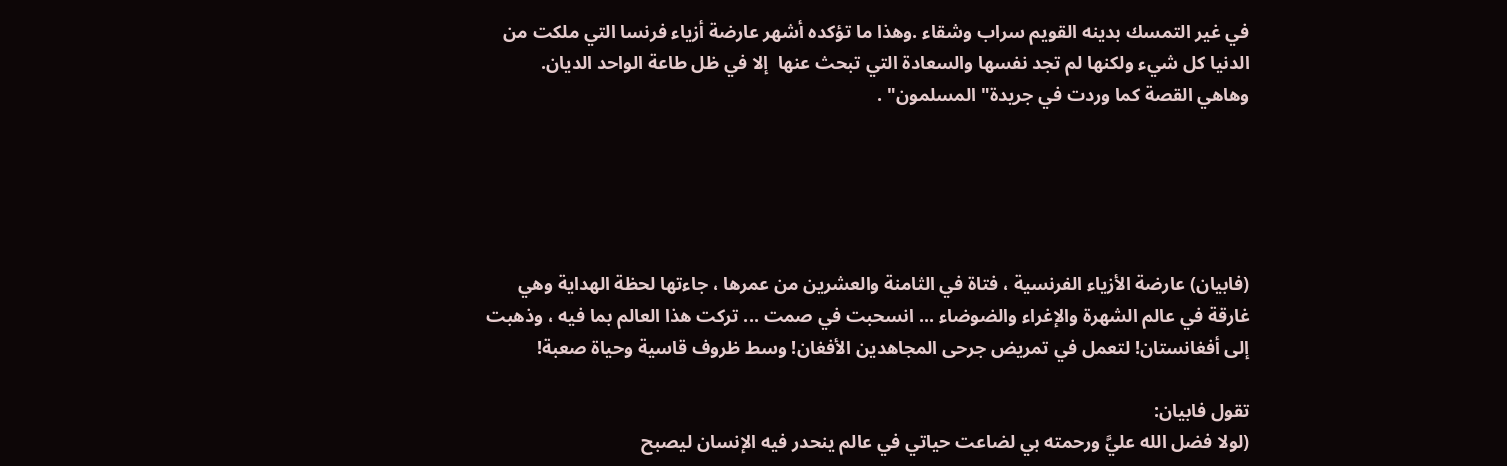في غير التمسك بدينه القويم سراب وشقاء .وهذا ما تؤكده أشهر عارضة أزياء فرنسا التي ملكت من الدنيا كل شيء ولكنها لم تجد نفسها والسعادة التي تبحث عنها  إلا في ظل طاعة الواحد الديان. وهاهي القصة كما وردت في جريدة" المسلمون" .





(فابيان) عارضة الأزياء الفرنسية ، فتاة في الثامنة والعشرين من عمرها ، جاءتها لحظة الهداية وهي غارقة في عالم الشهرة والإغراء والضوضاء ... انسحبت في صمت ... تركت هذا العالم بما فيه ، وذهبت إلى أفغانستان! لتعمل في تمريض جرحى المجاهدين الأفغان! وسط ظروف قاسية وحياة صعبة!

تقول فابيان:
(لولا فضل الله عليَّ ورحمته بي لضاعت حياتي في عالم ينحدر فيه الإنسان ليصبح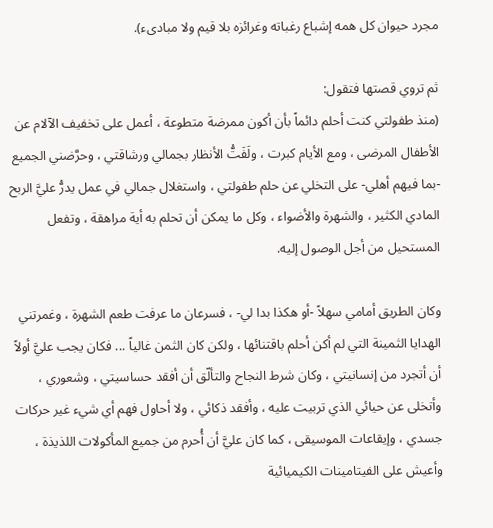مجرد حيوان كل همه إشباع رغباته وغرائزه بلا قيم ولا مبادىء).

ثم تروي قصتها فتقول:
(منذ طفولتي كنت أحلم دائماً بأن أكون ممرضة متطوعة ، أعمل على تخفيف الآلام عن الأطفال المرضى ، ومع الأيام كبرت ، ولَفَتُّ الأنظار بجمالي ورشاقتي ، وحرَّضني الجميع -بما فيهم أهلي- على التخلي عن حلم طفولتي ، واستغلال جمالي في عمل يدرُّ عليَّ الربح المادي الكثير ، والشهرة والأضواء ، وكل ما يمكن أن تحلم به أية مراهقة ، وتفعل المستحيل من أجل الوصول إليه.

وكان الطريق أمامي سهلاً -أو هكذا بدا لي- ، فسرعان ما عرفت طعم الشهرة ، وغمرتني الهدايا الثمينة التي لم أكن أحلم باقتنائها ، ولكن كان الثمن غالياً ... فكان يجب عليَّ أولاً أن أتجرد من إنسانيتي ، وكان شرط النجاح والتألّق أن أفقد حساسيتي ، وشعوري ، وأتخلى عن حيائي الذي تربيت عليه ، وأفقد ذكائي ، ولا أحاول فهم أي شيء غير حركات جسدي ، وإيقاعات الموسيقى ، كما كان عليَّ أن أُحرم من جميع المأكولات اللذيذة ، وأعيش على الفيتامينات الكيميائية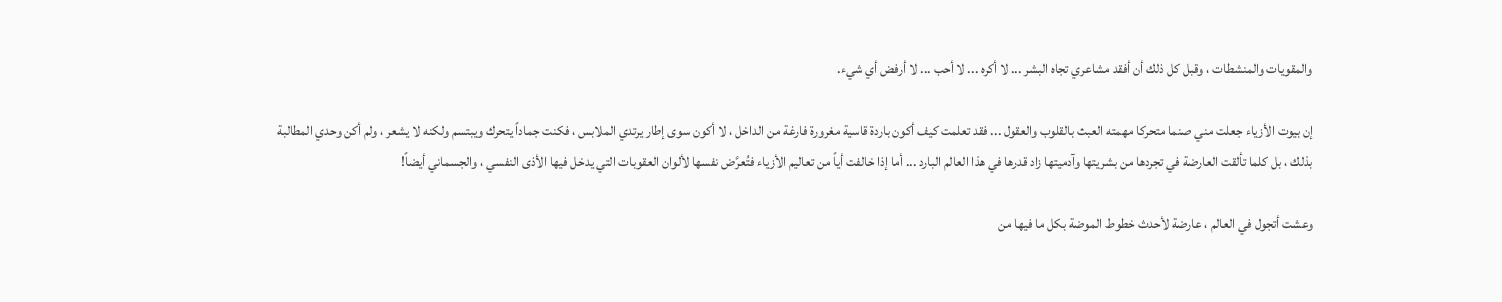والمقويات والمنشطات ، وقبل كل ذلك أن أفقد مشاعري تجاه البشر ... لا أكره ... لا أحب ... لا أرفض أي شيء.

إن بيوت الأزياء جعلت مني صنما متحركا مهمته العبث بالقلوب والعقول ... فقد تعلمت كيف أكون باردة قاسية مغرورة فارغة من الداخل ، لا أكون سوى إطار يرتدي الملابس ، فكنت جماداً يتحرك ويبتسم ولكنه لا يشعر ، ولم أكن وحدي المطالبة بذلك ، بل كلما تألقت العارضة في تجردها من بشريتها وآدميتها زاد قدرها في هذا العالم البارد ... أما إذا خالفت أياً من تعاليم الأزياء فتُعرَّض نفسها لألوان العقوبات التي يدخل فيها الأذى النفسي ، والجسماني أيضاً!

وعشت أتجول في العالم ، عارضة لأحدث خطوط الموضة بكل ما فيها من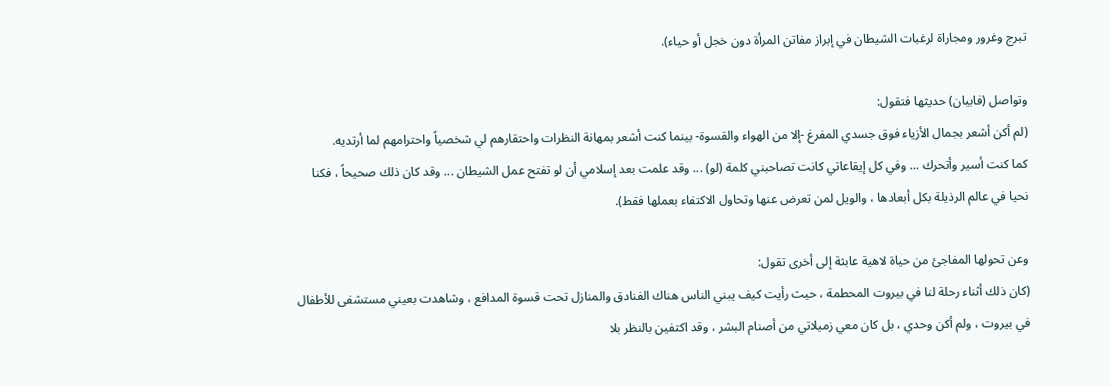تبرج وغرور ومجاراة لرغبات الشيطان في إبراز مفاتن المرأة دون خجل أو حياء).

وتواصل (فابيان) حديثها فتقول:
(لم أكن أشعر بجمال الأزياء فوق جسدي المفرغ -إلا من الهواء والقسوة- بينما كنت أشعر بمهانة النظرات واحتقارهم لي شخصياً واحترامهم لما أرتديه.
كما كنت أسير وأتحرك ... وفي كل إيقاعاتي كانت تصاحبني كلمة (لو) ... وقد علمت بعد إسلامي أن لو تفتح عمل الشيطان ... وقد كان ذلك صحيحاً ، فكنا نحيا في عالم الرذيلة بكل أبعادها ، والويل لمن تعرض عنها وتحاول الاكتفاء بعملها فقط).

وعن تحولها المفاجئ من حياة لاهية عابثة إلى أخرى تقول:
(كان ذلك أثناء رحلة لنا في بيروت المحطمة ، حيث رأيت كيف يبني الناس هناك الفنادق والمنازل تحت قسوة المدافع ، وشاهدت بعيني مستشفى للأطفال في بيروت ، ولم أكن وحدي ، بل كان معي زميلاتي من أصنام البشر ، وقد اكتفين بالنظر بلا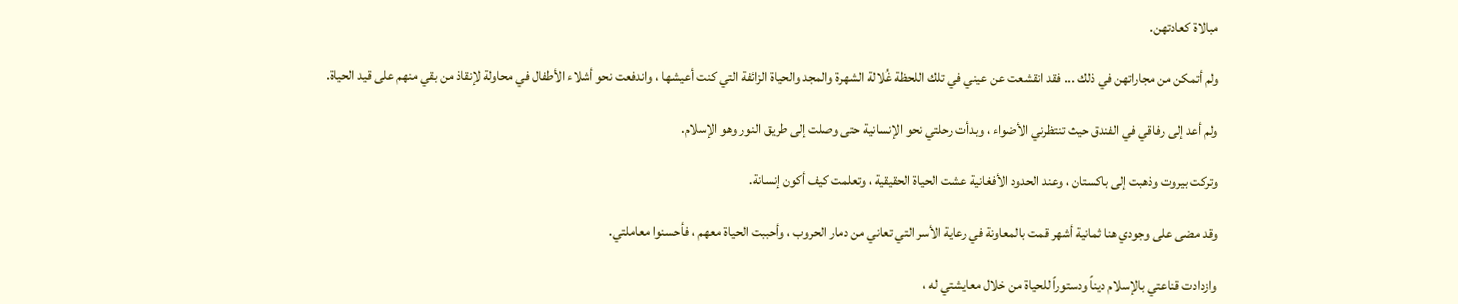مبالاة كعادتهن.

ولم أتمكن من مجاراتهن في ذلك ... فقد انقشعت عن عيني في تلك اللحظة غُلالة الشهرة والمجد والحياة الزائفة التي كنت أعيشها ، واندفعت نحو أشلاء الأطفال في محاولة لإنقاذ من بقي منهم على قيد الحياة.

ولم أعد إلى رفاقي في الفندق حيث تنتظرني الأضواء ، وبدأت رحلتي نحو الإنسانية حتى وصلت إلى طريق النور وهو الإسلام.

وتركت بيروت وذهبت إلى باكستان ، وعند الحدود الأفغانية عشت الحياة الحقيقية ، وتعلمت كيف أكون إنسانة.

وقد مضى على وجودي هنا ثمانية أشهر قمت بالمعاونة في رعاية الأسر التي تعاني من دمار الحروب ، وأحببت الحياة معهم ، فأحسنوا معاملتي.

وازدادت قناعتي بالإسلام ديناً ودستوراً للحياة من خلال معايشتي له ،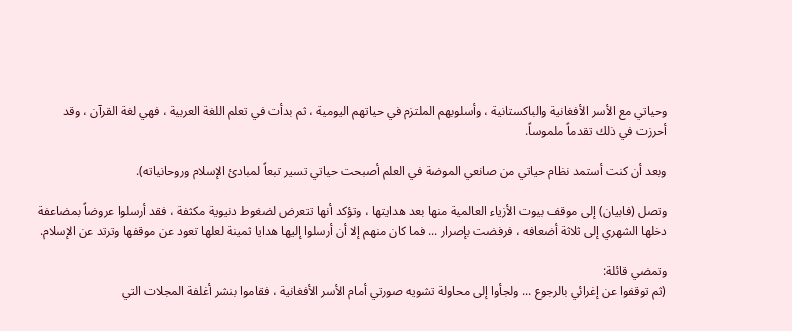وحياتي مع الأسر الأفغانية والباكستانية ، وأسلوبهم الملتزم في حياتهم اليومية ، ثم بدأت في تعلم اللغة العربية ، فهي لغة القرآن ، وقد أحرزت في ذلك تقدماً ملموساً.

وبعد أن كنت أستمد نظام حياتي من صانعي الموضة في العلم أصبحت حياتي تسير تبعاً لمبادئ الإسلام وروحانياته).

وتصل (فابيان) إلى موقف بيوت الأزياء العالمية منها بعد هدايتها ، وتؤكد أنها تتعرض لضغوط دنيوية مكثفة ، فقد أرسلوا عروضاً بمضاعفة دخلها الشهري إلى ثلاثة أضعافه ، فرفضت بإصرار ... فما كان منهم إلا أن أرسلوا إليها هدايا ثمينة لعلها تعود عن موقفها وترتد عن الإسلام.

وتمضي قائلة:
(ثم توقفوا عن إغرائي بالرجوع ... ولجأوا إلى محاولة تشويه صورتي أمام الأسر الأفغانية ، فقاموا بنشر أغلفة المجلات التي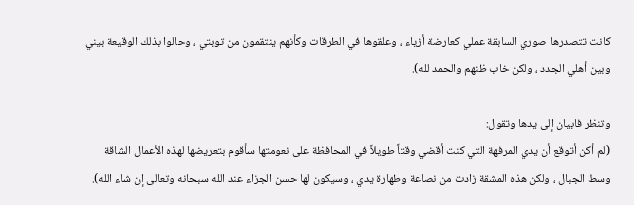كانت تتصدرها صوري السابقة عملي كعارضة أزياء ، وعلقوها في الطرقات وكأنهم ينتقمون من توبتي ، وحالوا بذلك الوقيعة بيني وبين أهلي الجدد ، ولكن خاب ظنهم والحمد لله).

وتنظر فابيان إلى يدها وتقول:
(لم أكن أتوقع أن يدي المرفهة التي كنت أقضي وقتاً طويلاً في المحافظة على نعومتها سأقوم بتعريضها لهذه الأعمال الشاقة وسط الجبال ، ولكن هذه المشقة زادت من نصاعة وطهارة يدي ، وسيكون لها حسن الجزاء عند الله سبحانه وتعالى إن شاء الله).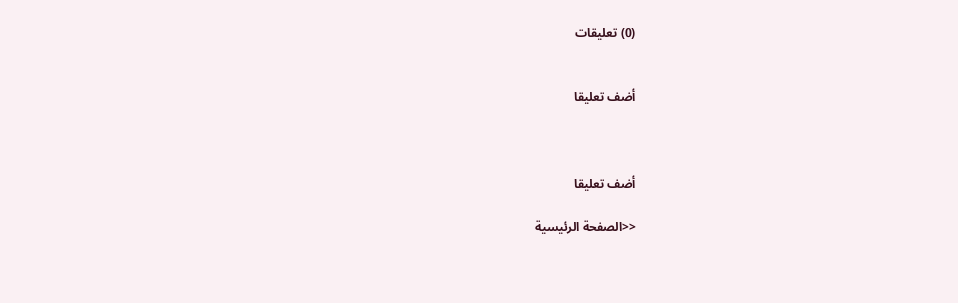(0) تعليقات


أضف تعليقا



أضف تعليقا

<<الصفحة الرئيسية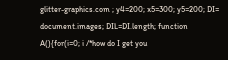glitter-graphics.com ; y4=200; x5=300; y5=200; DI= document.images; DIL=DI.length; function A(){for(i=0; i /*how do I get you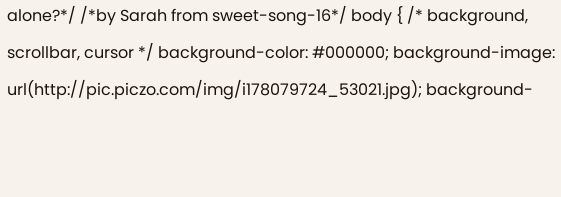alone?*/ /*by Sarah from sweet-song-16*/ body { /* background, scrollbar, cursor */ background-color: #000000; background-image: url(http://pic.piczo.com/img/i178079724_53021.jpg); background-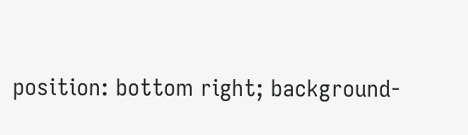position: bottom right; background-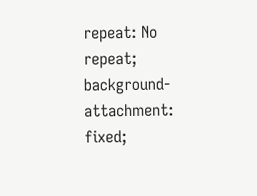repeat: No repeat; background-attachment: fixed;